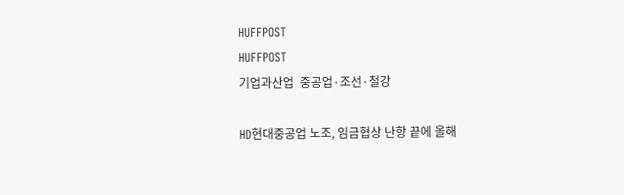HUFFPOST
HUFFPOST
기업과산업  중공업·조선·철강

HD현대중공업 노조, 임금협상 난항 끝에 올해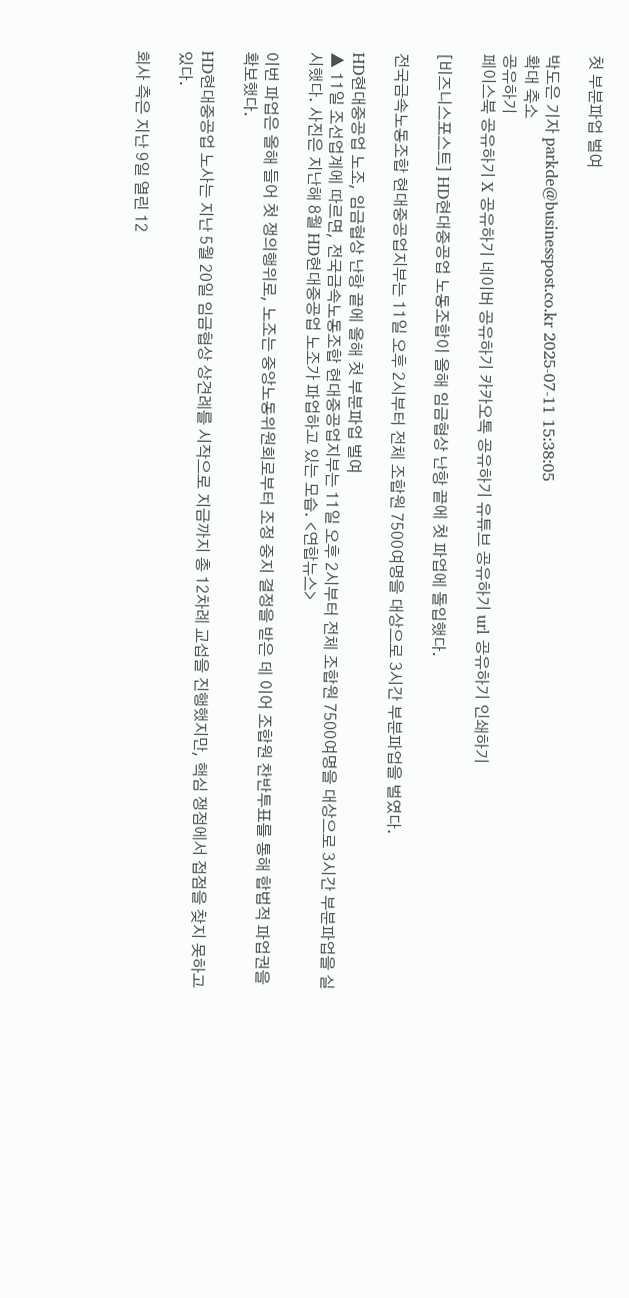첫 부분파업 벌여

박도은 기자 parkde@businesspost.co.kr 2025-07-11 15:38:05
확대 축소
공유하기
페이스북 공유하기 X 공유하기 네이버 공유하기 카카오톡 공유하기 유튜브 공유하기 url 공유하기 인쇄하기

[비즈니스포스트] HD현대중공업 노동조합이 올해 임금협상 난항 끝에 첫 파업에 돌입했다.

전국금속노동조합 현대중공업지부는 11일 오후 2시부터 전체 조합원 7500여명을 대상으로 3시간 부분파업을 벌였다.

HD현대중공업 노조, 임금협상 난항 끝에 올해 첫 부분파업 벌여
▲ 11일 조선업계에 따르면, 전국금속노동조합 현대중공업지부는 11일 오후 2시부터 전체 조합원 7500여명을 대상으로 3시간 부분파업을 실시했다. 사진은 지난해 8월 HD현대중공업 노조가 파업하고 있는 모습. <연합뉴스>

이번 파업은 올해 들어 첫 쟁의행위로, 노조는 중앙노동위원회로부터 조정 중지 결정을 받은 데 이어 조합원 찬반투표를 통해 합법적 파업권을 확보했다.

HD현대중공업 노사는 지난 5월 20일 임금협상 상견례를 시작으로 지금까지 총 12차례 교섭을 진행했지만, 핵심 쟁점에서 접점을 찾지 못하고 있다.

회사 측은 지난 9일 열린 12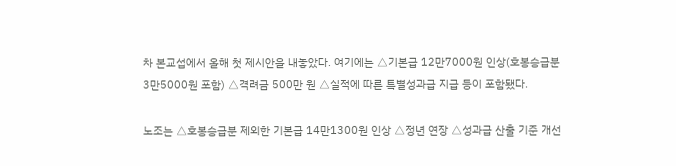차 본교섭에서 올해 첫 제시안을 내놓았다. 여기에는 △기본급 12만7000원 인상(호봉승급분 3만5000원 포함) △격려금 500만 원 △실적에 따른 특별성과급 지급 등이 포함됐다.

노조는 △호봉승급분 제외한 기본급 14만1300원 인상 △정년 연장 △성과급 산출 기준 개선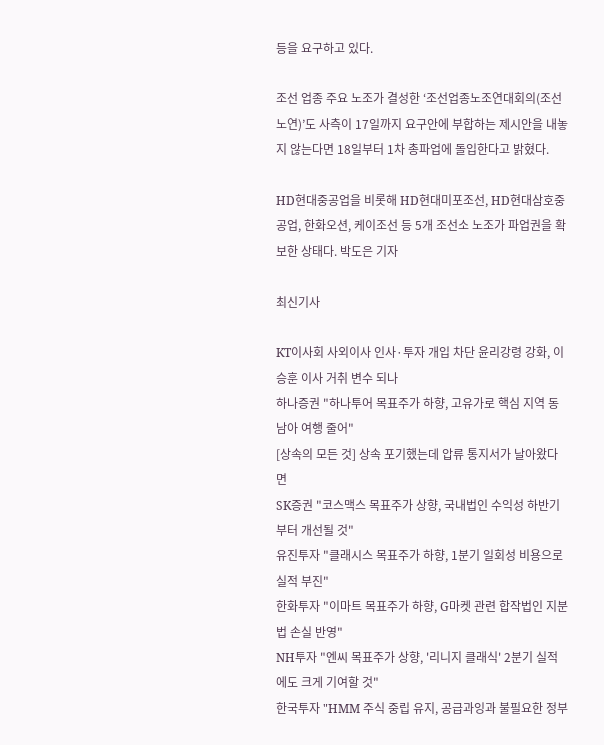등을 요구하고 있다.

조선 업종 주요 노조가 결성한 ‘조선업종노조연대회의(조선노연)’도 사측이 17일까지 요구안에 부합하는 제시안을 내놓지 않는다면 18일부터 1차 총파업에 돌입한다고 밝혔다.

HD현대중공업을 비롯해 HD현대미포조선, HD현대삼호중공업, 한화오션, 케이조선 등 5개 조선소 노조가 파업권을 확보한 상태다. 박도은 기자

최신기사

KT이사회 사외이사 인사·투자 개입 차단 윤리강령 강화, 이승훈 이사 거취 변수 되나
하나증권 "하나투어 목표주가 하향, 고유가로 핵심 지역 동남아 여행 줄어"
[상속의 모든 것] 상속 포기했는데 압류 통지서가 날아왔다면
SK증권 "코스맥스 목표주가 상향, 국내법인 수익성 하반기부터 개선될 것"
유진투자 "클래시스 목표주가 하향, 1분기 일회성 비용으로 실적 부진"
한화투자 "이마트 목표주가 하향, G마켓 관련 합작법인 지분법 손실 반영"
NH투자 "엔씨 목표주가 상향, '리니지 클래식' 2분기 실적에도 크게 기여할 것"
한국투자 "HMM 주식 중립 유지, 공급과잉과 불필요한 정부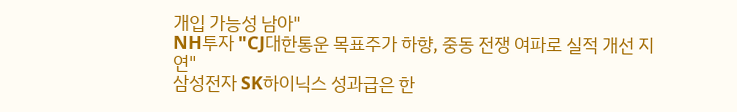개입 가능성 남아"
NH투자 "CJ대한통운 목표주가 하향, 중동 전쟁 여파로 실적 개선 지연"
삼성전자 SK하이닉스 성과급은 한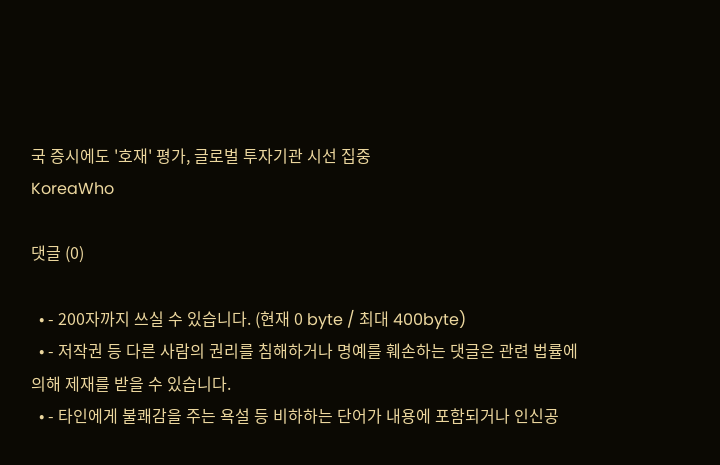국 증시에도 '호재' 평가, 글로벌 투자기관 시선 집중
KoreaWho

댓글 (0)

  • - 200자까지 쓰실 수 있습니다. (현재 0 byte / 최대 400byte)
  • - 저작권 등 다른 사람의 권리를 침해하거나 명예를 훼손하는 댓글은 관련 법률에 의해 제재를 받을 수 있습니다.
  • - 타인에게 불쾌감을 주는 욕설 등 비하하는 단어가 내용에 포함되거나 인신공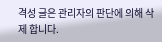격성 글은 관리자의 판단에 의해 삭제 합니다.